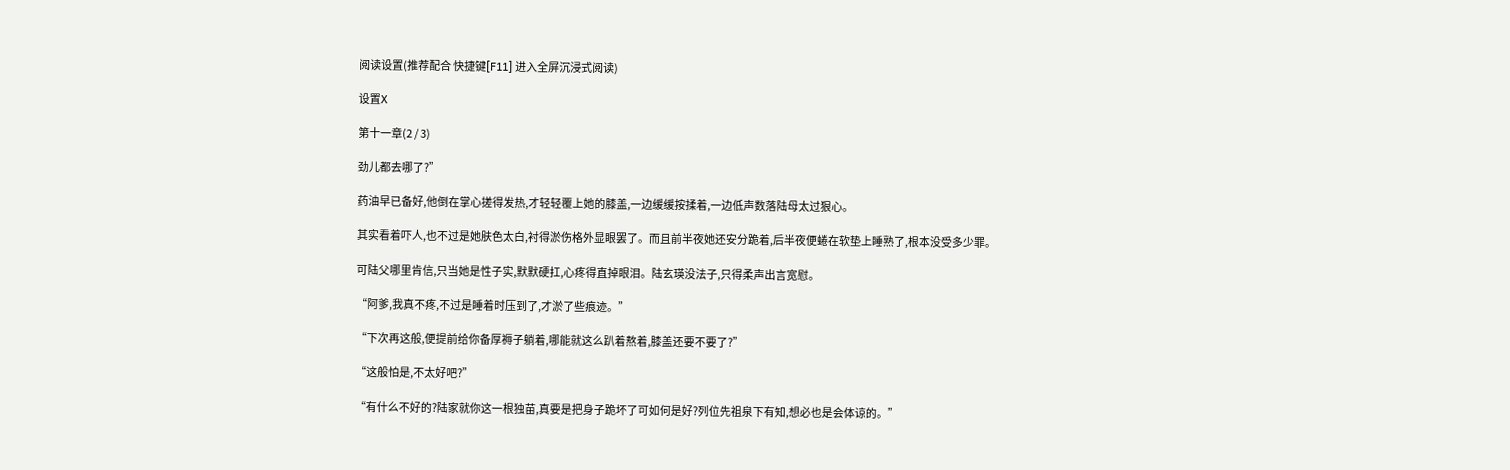阅读设置(推荐配合 快捷键[F11] 进入全屏沉浸式阅读)

设置X

第十一章(2 / 3)

劲儿都去哪了?”

药油早已备好,他倒在掌心搓得发热,才轻轻覆上她的膝盖,一边缓缓按揉着,一边低声数落陆母太过狠心。

其实看着吓人,也不过是她肤色太白,衬得淤伤格外显眼罢了。而且前半夜她还安分跪着,后半夜便蜷在软垫上睡熟了,根本没受多少罪。

可陆父哪里肯信,只当她是性子实,默默硬扛,心疼得直掉眼泪。陆玄瑛没法子,只得柔声出言宽慰。

“阿爹,我真不疼,不过是睡着时压到了,才淤了些痕迹。”

“下次再这般,便提前给你备厚褥子躺着,哪能就这么趴着熬着,膝盖还要不要了?”

“这般怕是,不太好吧?”

“有什么不好的?陆家就你这一根独苗,真要是把身子跪坏了可如何是好?列位先祖泉下有知,想必也是会体谅的。”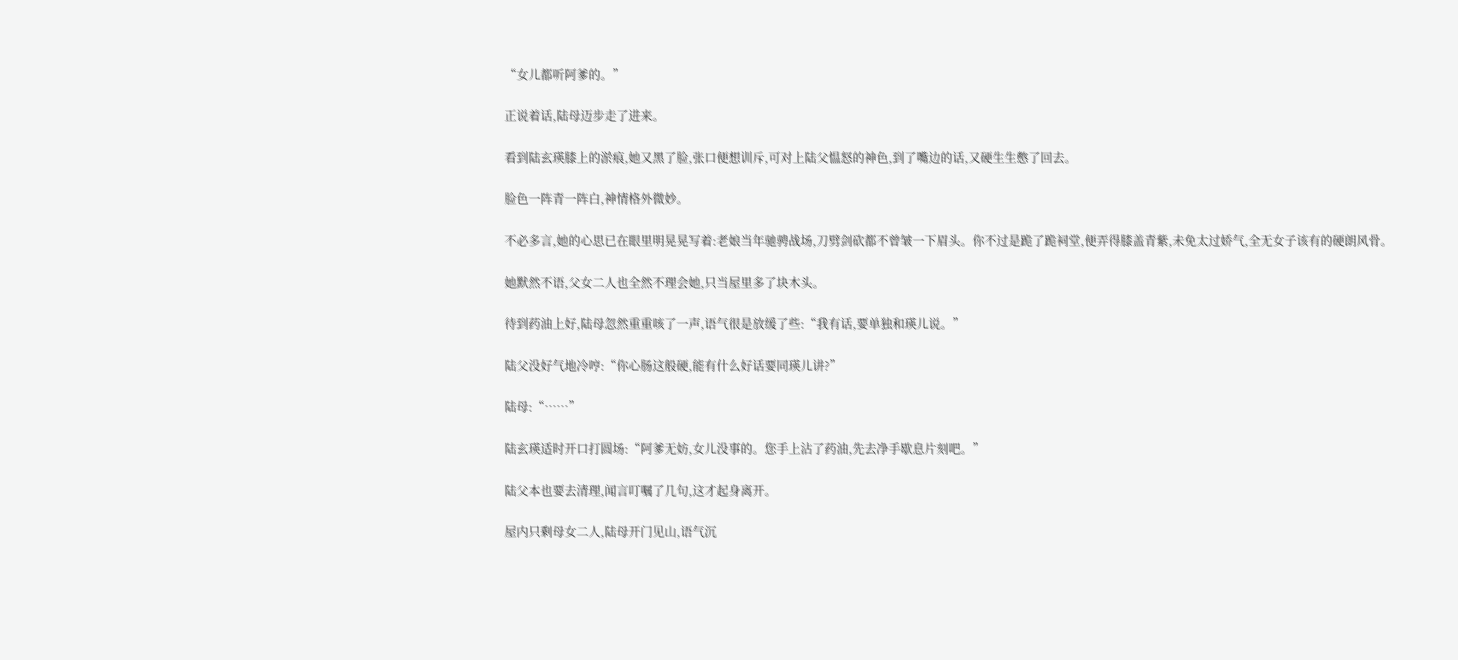“女儿都听阿爹的。”

正说着话,陆母迈步走了进来。

看到陆玄瑛膝上的淤痕,她又黑了脸,张口便想训斥,可对上陆父愠怒的神色,到了嘴边的话,又硬生生憋了回去。

脸色一阵青一阵白,神情格外微妙。

不必多言,她的心思已在眼里明晃晃写着:老娘当年驰骋战场,刀劈剑砍都不曾皱一下眉头。你不过是跪了跪祠堂,便弄得膝盖青紫,未免太过娇气,全无女子该有的硬朗风骨。

她默然不语,父女二人也全然不理会她,只当屋里多了块木头。

待到药油上好,陆母忽然重重咳了一声,语气很是放缓了些:“我有话,要单独和瑛儿说。”

陆父没好气地冷哼:“你心肠这般硬,能有什么好话要同瑛儿讲?”

陆母:“……”

陆玄瑛适时开口打圆场:“阿爹无妨,女儿没事的。您手上沾了药油,先去净手歇息片刻吧。”

陆父本也要去清理,闻言叮嘱了几句,这才起身离开。

屋内只剩母女二人,陆母开门见山,语气沉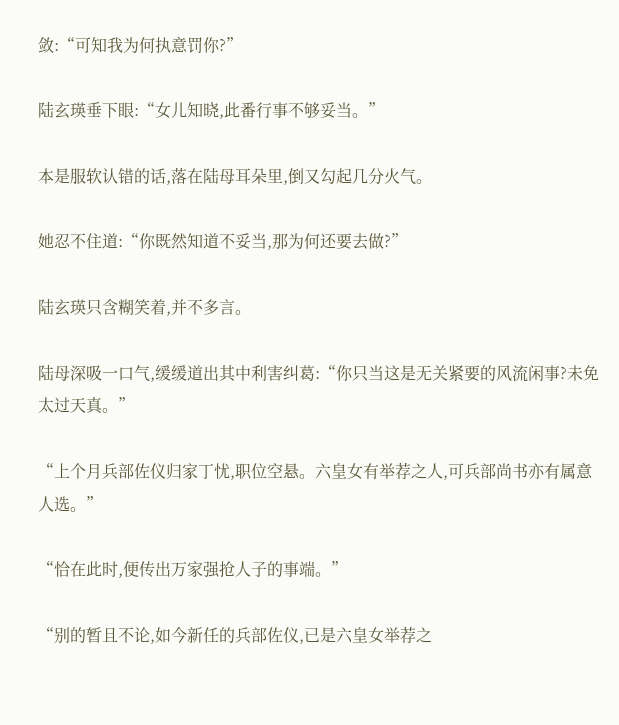敛:“可知我为何执意罚你?”

陆玄瑛垂下眼:“女儿知晓,此番行事不够妥当。”

本是服软认错的话,落在陆母耳朵里,倒又勾起几分火气。

她忍不住道:“你既然知道不妥当,那为何还要去做?”

陆玄瑛只含糊笑着,并不多言。

陆母深吸一口气,缓缓道出其中利害纠葛:“你只当这是无关紧要的风流闲事?未免太过天真。”

“上个月兵部佐仪归家丁忧,职位空悬。六皇女有举荐之人,可兵部尚书亦有属意人选。”

“恰在此时,便传出万家强抢人子的事端。”

“别的暂且不论,如今新任的兵部佐仪,已是六皇女举荐之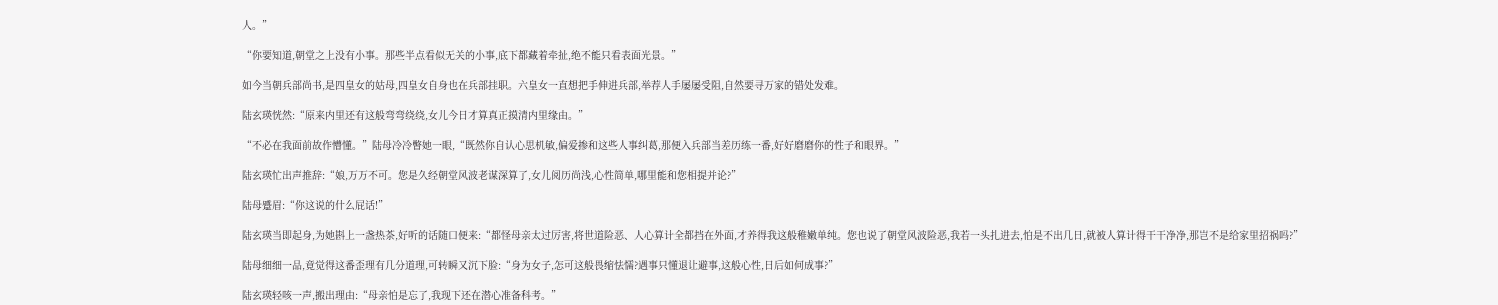人。”

“你要知道,朝堂之上没有小事。那些半点看似无关的小事,底下都藏着牵扯,绝不能只看表面光景。”

如今当朝兵部尚书,是四皇女的姑母,四皇女自身也在兵部挂职。六皇女一直想把手伸进兵部,举荐人手屡屡受阻,自然要寻万家的错处发难。

陆玄瑛恍然:“原来内里还有这般弯弯绕绕,女儿今日才算真正摸清内里缘由。”

“不必在我面前故作懵懂。”陆母冷冷瞥她一眼,“既然你自认心思机敏,偏爱掺和这些人事纠葛,那便入兵部当差历练一番,好好磨磨你的性子和眼界。”

陆玄瑛忙出声推辞:“娘,万万不可。您是久经朝堂风波老谋深算了,女儿阅历尚浅,心性简单,哪里能和您相提并论?”

陆母蹙眉:“你这说的什么屁话!”

陆玄瑛当即起身,为她斟上一盏热茶,好听的话随口便来:“都怪母亲太过厉害,将世道险恶、人心算计全都挡在外面,才养得我这般稚嫩单纯。您也说了朝堂风波险恶,我若一头扎进去,怕是不出几日,就被人算计得干干净净,那岂不是给家里招祸吗?”

陆母细细一品,竟觉得这番歪理有几分道理,可转瞬又沉下脸:“身为女子,怎可这般畏缩怯懦?遇事只懂退让避事,这般心性,日后如何成事?”

陆玄瑛轻咳一声,搬出理由:“母亲怕是忘了,我现下还在潜心准备科考。”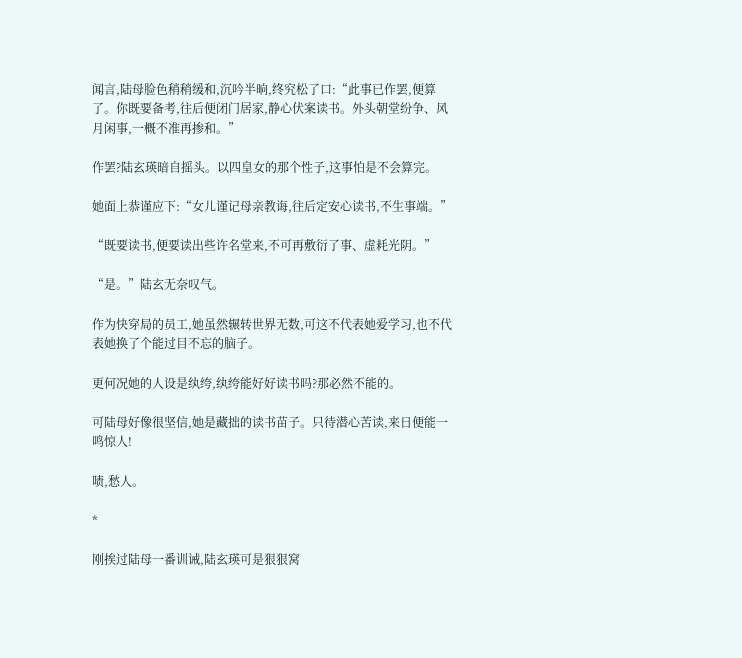闻言,陆母脸色稍稍缓和,沉吟半晌,终究松了口:“此事已作罢,便算了。你既要备考,往后便闭门居家,静心伏案读书。外头朝堂纷争、风月闲事,一概不准再掺和。”

作罢?陆玄瑛暗自摇头。以四皇女的那个性子,这事怕是不会算完。

她面上恭谨应下:“女儿谨记母亲教诲,往后定安心读书,不生事端。”

“既要读书,便要读出些许名堂来,不可再敷衍了事、虚耗光阴。”

“是。”陆玄无奈叹气。

作为快穿局的员工,她虽然辗转世界无数,可这不代表她爱学习,也不代表她换了个能过目不忘的脑子。

更何况她的人设是纨绔,纨绔能好好读书吗?那必然不能的。

可陆母好像很坚信,她是藏拙的读书苗子。只待潜心苦读,来日便能一鸣惊人!

啧,愁人。

*

刚挨过陆母一番训诫,陆玄瑛可是狠狠窝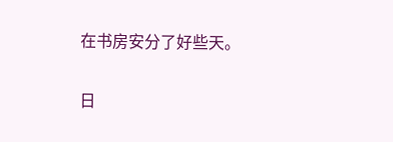在书房安分了好些天。

日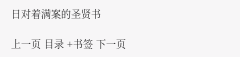日对着满案的圣贤书

上一页 目录 +书签 下一页